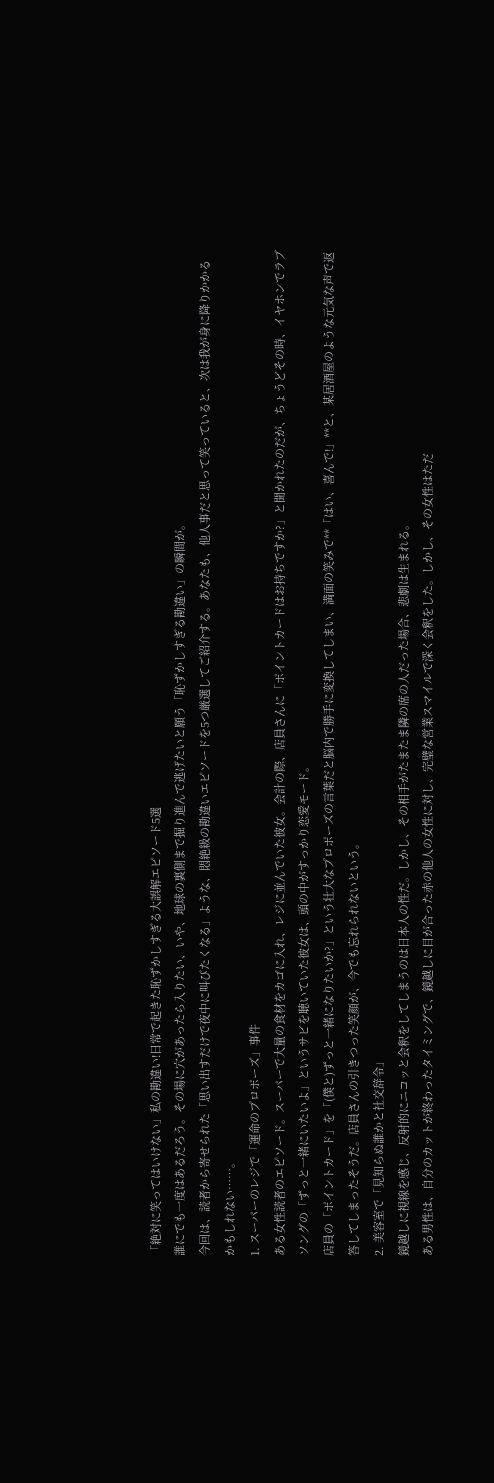「絶対に笑ってはいけない」私の勘違い!日常で起きた恥ずかしすぎる大誤解エピソード5選
誰にでも一度はあるだろう。その場に穴があったら入りたい、いや、地球の裏側まで掘り進んで逃げたいと願う「恥ずかしすぎる勘違い」の瞬間が。
今回は、読者から寄せられた「思い出すだけで夜中に叫びたくなる」ような、悶絶級の勘違いエピソードを5つ厳選してご紹介する。あなたも、他人事だと思って笑っていると、次は我が身に降りかかるかもしれない……。
1. スーパーのレジで「運命のプロポーズ」事件
ある女性読者のエピソード。スーパーで大量の食材をカゴに入れ、レジに並んでいた彼女。会計の際、店員さんに「ポイントカードはお持ちですか?」と聞かれたのだが、ちょうどその時、イヤホンでラブソングの「ずっと一緒にいたいよ」というサビを聴いていた彼女は、頭の中がすっかり恋愛モード。
店員の「ポイントカード」を「(僕と)ずっと一緒になりたいか?」という壮大なプロポーズの言葉だと脳内で勝手に変換してしまい、満面の笑みで**「はい、喜んで!」**と、某居酒屋のような元気な声で返答してしまったそうだ。店員さんの引きつった笑顔が、今でも忘れられないという。
2. 美容室で「見知らぬ誰かと社交辞令」
鏡越しに視線を感じ、反射的にニコッと会釈をしてしまうのは日本人の性だ。しかし、その相手がたまたま隣の席の人だった場合、悲劇は生まれる。
ある男性は、自分のカットが終わったタイミングで、鏡越しに目が合った赤の他人の女性に対し、完璧な営業スマイルで深く会釈をした。しかし、その女性はただ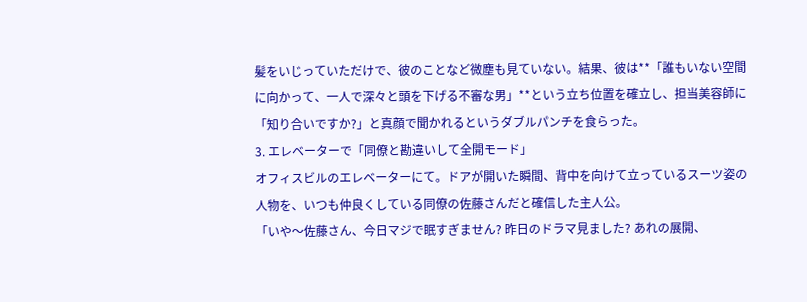髪をいじっていただけで、彼のことなど微塵も見ていない。結果、彼は**「誰もいない空間に向かって、一人で深々と頭を下げる不審な男」**という立ち位置を確立し、担当美容師に「知り合いですか?」と真顔で聞かれるというダブルパンチを食らった。
3. エレベーターで「同僚と勘違いして全開モード」
オフィスビルのエレベーターにて。ドアが開いた瞬間、背中を向けて立っているスーツ姿の人物を、いつも仲良くしている同僚の佐藤さんだと確信した主人公。
「いや〜佐藤さん、今日マジで眠すぎません? 昨日のドラマ見ました? あれの展開、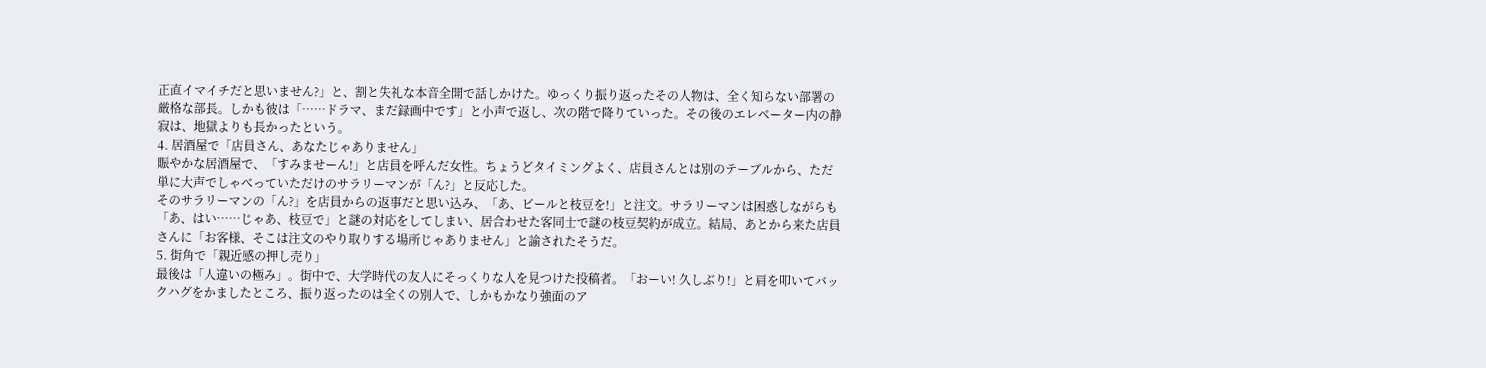正直イマイチだと思いません?」と、割と失礼な本音全開で話しかけた。ゆっくり振り返ったその人物は、全く知らない部署の厳格な部長。しかも彼は「……ドラマ、まだ録画中です」と小声で返し、次の階で降りていった。その後のエレベーター内の静寂は、地獄よりも長かったという。
4. 居酒屋で「店員さん、あなたじゃありません」
賑やかな居酒屋で、「すみませーん!」と店員を呼んだ女性。ちょうどタイミングよく、店員さんとは別のテーブルから、ただ単に大声でしゃべっていただけのサラリーマンが「ん?」と反応した。
そのサラリーマンの「ん?」を店員からの返事だと思い込み、「あ、ビールと枝豆を!」と注文。サラリーマンは困惑しながらも「あ、はい……じゃあ、枝豆で」と謎の対応をしてしまい、居合わせた客同士で謎の枝豆契約が成立。結局、あとから来た店員さんに「お客様、そこは注文のやり取りする場所じゃありません」と諭されたそうだ。
5. 街角で「親近感の押し売り」
最後は「人違いの極み」。街中で、大学時代の友人にそっくりな人を見つけた投稿者。「おーい! 久しぶり!」と肩を叩いてバックハグをかましたところ、振り返ったのは全くの別人で、しかもかなり強面のア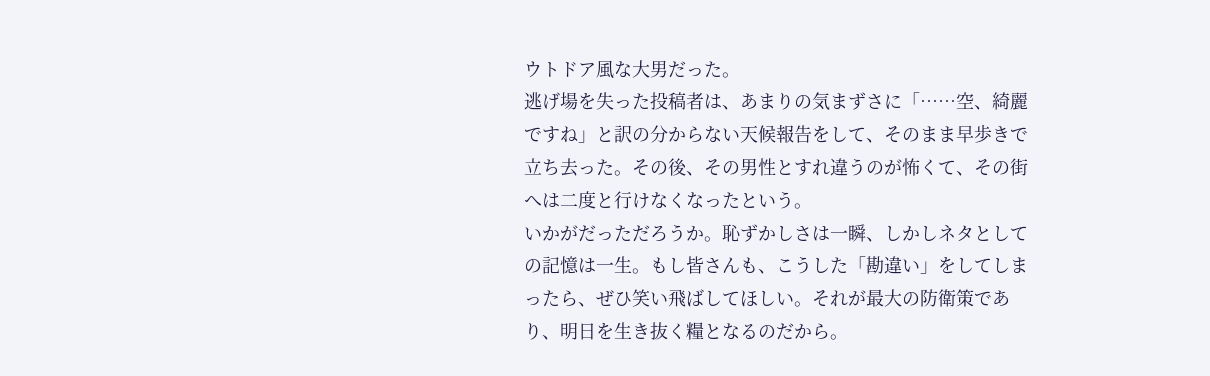ウトドア風な大男だった。
逃げ場を失った投稿者は、あまりの気まずさに「……空、綺麗ですね」と訳の分からない天候報告をして、そのまま早歩きで立ち去った。その後、その男性とすれ違うのが怖くて、その街へは二度と行けなくなったという。
いかがだっただろうか。恥ずかしさは一瞬、しかしネタとしての記憶は一生。もし皆さんも、こうした「勘違い」をしてしまったら、ぜひ笑い飛ばしてほしい。それが最大の防衛策であり、明日を生き抜く糧となるのだから。